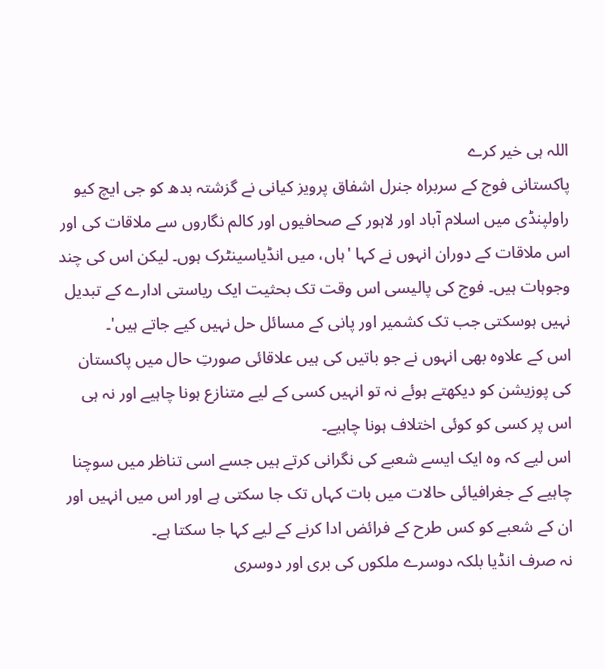اللہ ہی خیر کرے
پاکستانی فوج کے سربراہ جنرل اشفاق پرویز کیانی نے گزشتہ بدھ کو جی ایچ کیو راولپنڈی میں اسلام آباد اور لاہور کے صحافیوں اور کالم نگاروں سے ملاقات کی اور اس ملاقات کے دوران انہوں نے کہا 'ہاں، میں انڈیاسینٹرک ہوں۔ لیکن اس کی چند وجوہات ہیں۔ فوج کی پالیسی اس وقت تک بحثیت ایک ریاستی ادارے کے تبدیل نہیں ہوسکتی جب تک کشمیر اور پانی کے مسائل حل نہیں کیے جاتے ہیں'۔
اس کے علاوہ بھی انہوں نے جو باتیں کی ہیں علاقائی صورتِ حال میں پاکستان کی پوزیشن کو دیکھتے ہوئے نہ تو انہیں کسی کے لیے متنازع ہونا چاہیے اور نہ ہی اس پر کسی کو کوئی اختلاف ہونا چاہیے۔
اس لیے کہ وہ ایک ایسے شعبے کی نگرانی کرتے ہیں جسے اسی تناظر میں سوچنا چاہیے کے جغرافیائی حالات میں بات کہاں تک جا سکتی ہے اور اس میں انہیں اور ان کے شعبے کو کس طرح کے فرائض ادا کرنے کے لیے کہا جا سکتا ہے۔
نہ صرف انڈیا بلکہ دوسرے ملکوں کی بری اور دوسری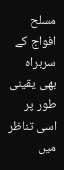مسلح افواج کے سربراہ بھی یقینی طور پر اسی تناظر میں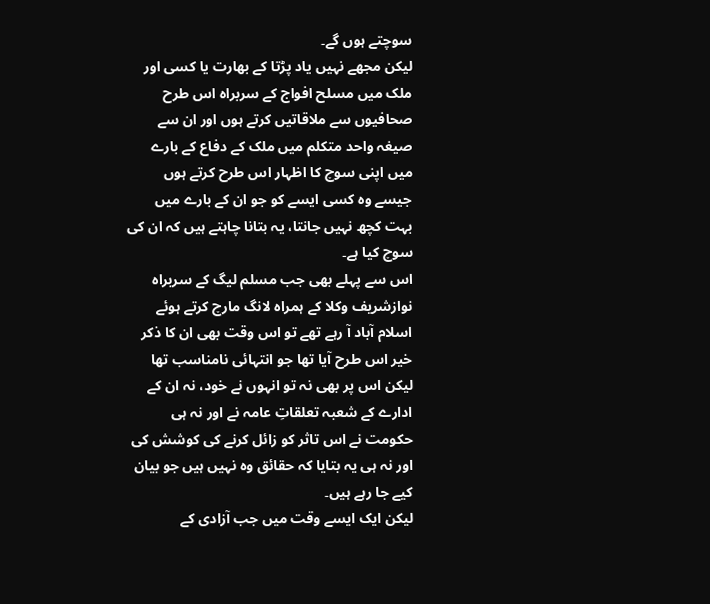سوچتے ہوں گے۔
لیکن مجھے نہیں یاد پڑتا کے بھارت یا کسی اور ملک میں مسلح افواج کے سربراہ اس طرح صحافیوں سے ملاقاتیں کرتے ہوں اور ان سے صیغہ واحد متکلم میں ملک کے دفاع کے بارے میں اپنی سوچ کا اظہار اس طرح کرتے ہوں جیسے وہ کسی ایسے کو جو ان کے بارے میں بہت کچھ نہیں جانتا، یہ بتانا چاہتے ہیں کہ ان کی سوچ کیا ہے۔
اس سے پہلے بھی جب مسلم لیگ کے سربراہ نوازشریف وکلا کے ہمراہ لانگ مارچ کرتے ہوئے اسلام آباد آ رہے تھے تو اس وقت بھی ان کا ذکر خیر اس طرح آیا تھا جو انتہائی نامناسب تھا لیکن اس پر بھی نہ تو انہوں نے خود، نہ ان کے ادارے کے شعبہ تعلقاتِ عامہ نے اور نہ ہی حکومت نے اس تاثر کو زائل کرنے کی کوشش کی اور نہ ہی یہ بتایا کہ حقائق وہ نہیں ہیں جو بیان کیے جا رہے ہیں۔
لیکن ایک ایسے وقت میں جب آزادی کے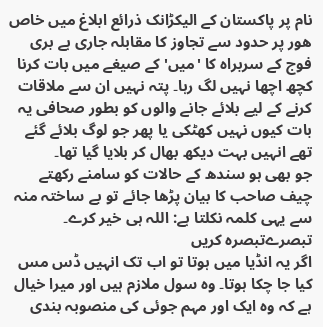نام پر پاکستان کے الیکڑانک ذرائع ابلاغ میں خاص ھور پر حدود سے تجاوز کا مقابلہ جاری ہے بری فوج کے سربراہ کا 'میں' کے صیغے میں بات کرنا کچھ اچھا نہیں لگ رہا۔ پتہ نہیں ان سے ملاقات کرنے کے لیے بلائے جانے والوں کو بطور صحافی یہ بات کیوں نہیں کھٹکی یا پھر جو لوگ بلائے گئے تھے انہیں بہت دیکھ بھال کر بلایا گیا تھا۔
جو بھی ہو سندھ کے حالات کو سامنے رکھتے چیف صاحب کا بیان پڑھا جائے تو بے ساختہ منہ سے یہی کلمہ نکلتا ہے: اللہ ہی خیر کرے۔
تبصرےتبصرہ کریں
اگر یہ انڈیا میں ہوتا تو اب تک انہیں ڈس مس کیا جا چکا ہوتا۔ وہ سول ملازم ہیں اور میرا خیال ہے کہ وہ ایک اور مہم جوئی کی منصوبہ بندی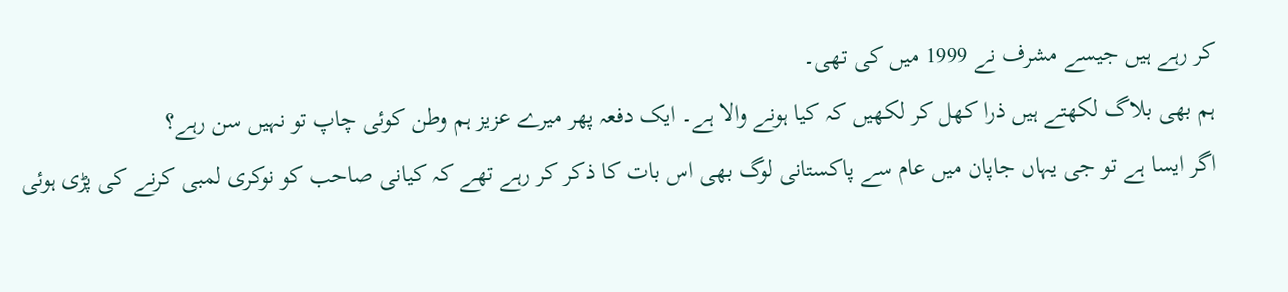کر رہے ہیں جیسے مشرف نے 1999 میں کی تھی۔
ہم بھی بلاگ لکھتے ہیں ذرا کھل کر لکھیں کہ کیا ہونے والا ہے۔ ایک دفعہ پھر میرے عزیز ہم وطن کوئی چاپ تو نہیں سن رہے؟
اگر ایسا ہے تو جی یہاں جاپان میں عام سے پاکستانی لوگ بھی اس بات کا ذکر کر رہے تھے کہ کیانی صاحب کو نوکری لمبی کرنے کی پڑی ہوئی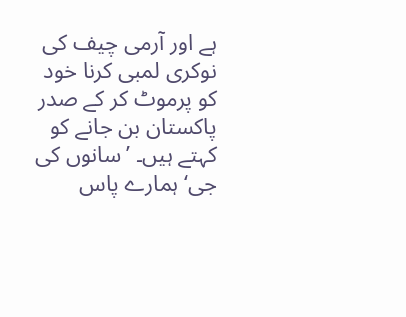ہے اور آرمی چیف کی نوکری لمبی کرنا خود کو پرموٹ کر کے صدر پاکستان بن جانے کو کہتے ہیں۔ ’سانوں کی جی‘ ہمارے پاس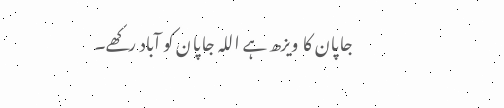جاپان کا ویزھ ہے اللہ جاپان کو آباد رکھے۔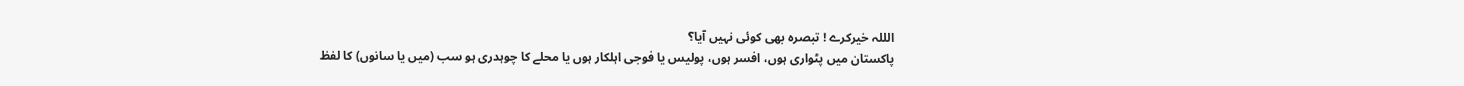الللہ خيرکرے ! تبصرہ بھی کوئی نہيں آيا؟
پاکستان ميں پٹواری ہوں، افسر ہوں، پوليس يا فوجی اہلکار ہوں يا محلے کا چوہدری ہو سب (ميں يا سانوں) کا لفظ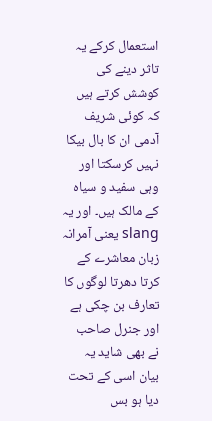استعمال کرکے يہ تاثر دينے کی کوشش کرتے ہيں کہ کوئی شريف آدمی ان کا بال بيکا نہيں کرسکتا اور وہی سفيد و سياہ کے مالک ہيں۔ اور يہ slang يعنی آمرانہ زبان معاشرے کے کرتا دھرتا لوگوں کا تعارف بن چکی ہے اور جنرل صاحب نے بھی شايد يہ بيان اسی کے تحت ديا ہو بس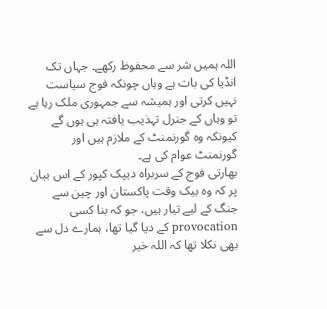اللہ ہميں شر سے محفوظ رکھے۔ جہاں تک انڈيا کی بات ہے وہاں چونکہ فوج سياست نہيں کرتی اور ہميشہ سے جمہوری ملک رہا ہے تو وہاں کے جنرل تہذيب يافتہ ہی ہوں گے کيونکہ وہ گورنمنٹ کے ملازم ہيں اور گورنمنٹ عوام کی ہے۔
بھارتی فوج کے سربراہ ديپک کپور کے اس بيان پر کہ وہ بيک وقت پاکستان اور چين سے جنگ کے لیے تيار ہيں، جو کہ بنا کسی provocation کے ديا گيا تھا، ہمارے دل سے بھی نکلا تھا کہ اللہ خير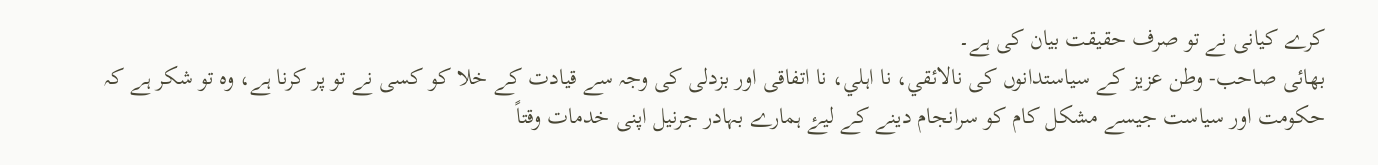کرے کيانی نے تو صرف حقيقت بيان کی ہے۔
بھائی صاحب- وطن عزيز کے سياستدانوں کی نالائقي، نا اہلي، نا اتفاقی اور بزدلی کی وجہ سے قيادت کے خلا کو کسی نے تو پر کرنا ہے، وہ تو شکر ہے کہ حکومت اور سياست جيسے مشکل کام کو سرانجام دينے کے ليۓ ہمارے بہادر جرنيل اپنی خدمات وقتاً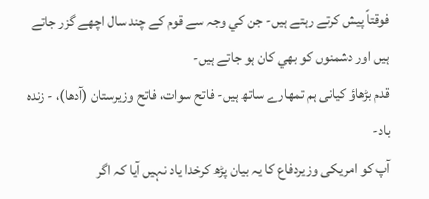فوقتاً پيش کرتے رہتے ہيں- جن کي وجہ سے قوم کے چند سال اچھے گزر جاتے ہيں اور دشمنوں کو بھي کان ہو جاتے ہيں-
قدم بڑھاؤ کيانی ہم تمھارے ساتھ ہيں- فاتح سوات، فاتح وزيرستان (آدھا)، - زندہ باد-
آپ کو امريکی وزيردفاع کا يہ بيان پڑھ کرخدا ياد نہيں آيا کہ اگر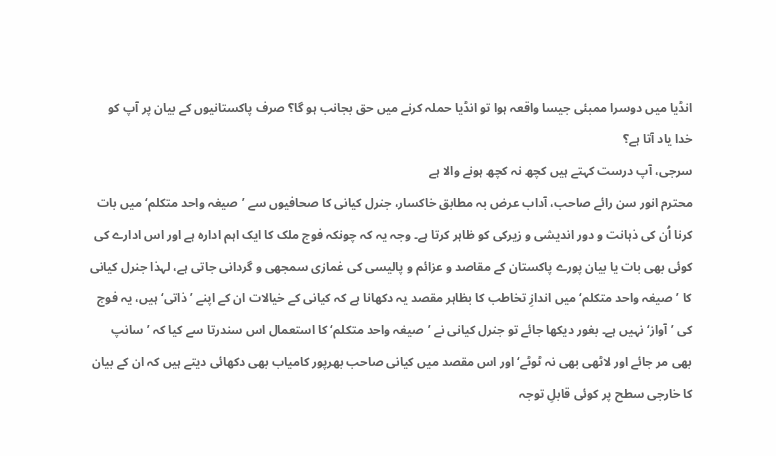انڈيا ميں دوسرا ممبئی جيسا واقعہ ہوا تو انڈيا حملہ کرنے ميں حق بجانب ہو گا؟ صرف پاکستانيوں کے بيان پر آپ کو خدا ياد آتا ہے؟
سرجی، آپ درست کہتے ہیں کچھ نہ کچھ ہونے والا ہے
محترم انور سن رائے صاحب، آداب عرض بہ مطابق خاکسار، جنرل کیانی کا صحافیوں سے ’صیغہ واحد متکلم‘ میں بات کرنا اُن کی ذہانت و دور اندیشی و زیرکی کو ظاہر کرتا ہے۔ وجہ یہ کہ چونکہ فوج ملک کا ایک اہم ادارہ ہے اور اس ادارے کی کوئی بھی بات یا بیان پورے پاکستان کے مقاصد و عزائم و پالیسی کی غمازی سمجھی و گردانی جاتی ہے، لہذا جنرل کیانی کا ’صیغہ واحد متکلم‘ میں اندازِ تخاطب کا بظاہر مقصد یہ دکھانا ہے کہ کیانی کے خیالات ان کے اپنے ’ذاتی‘ ہیں، یہ فوج کی ’آواز‘ نہیں ہے۔ بغور دیکھا جائے تو جنرل کیانی نے ’صیغہ واحد متکلم‘ کا استعمال اس سندرتا سے کیا کہ ’سانپ بھی مر جائے اور لاٹھی بھی نہ ٹوٹے‘ اور اس مقصد میں کیانی صاحب بھرپور کامیاب بھی دکھائی دیتے ہیں کہ ان کے بیان کا خارجی سطح پر کوئی قابلِ توجہ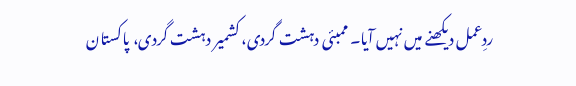ردِعمل دیکھنے میں نہیں آیا۔ ممبئی دہشت گردی، کشمیر دہشت گردی، پاکستان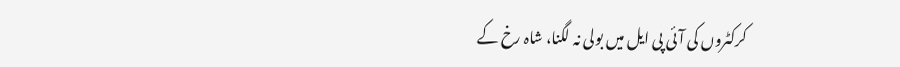کرکٹروں کی آئی پی ایل میں بولی نہ لگنا، شاہ رخ کے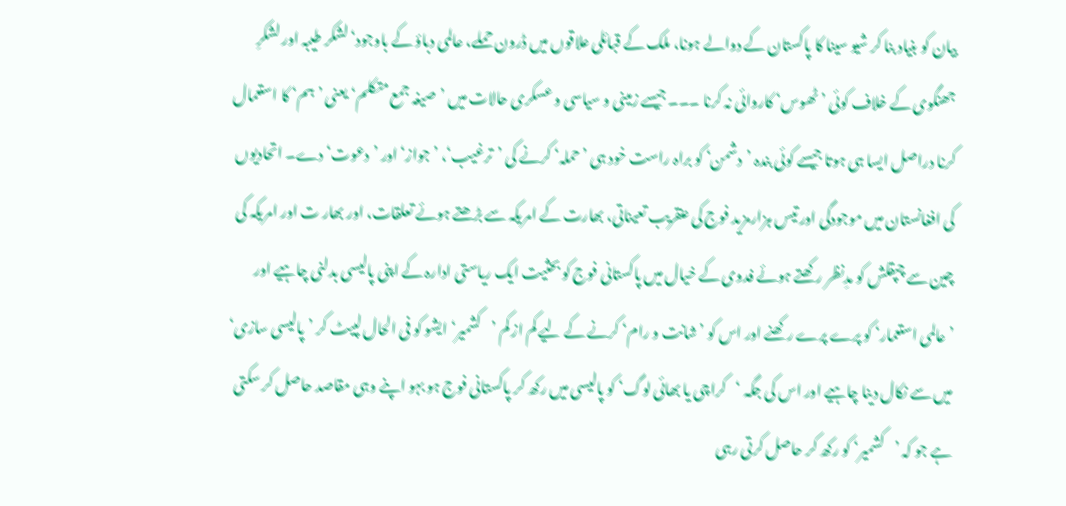بیان کو بنیاد بنا کر شیو سینا کا پاکستان کے دوالے ہونا، ملک کے قبائلی علاقوں میں ڈرون حملے، عالمی دباؤ کے باوجود‘ لشکر طیبہ اور لشکرِ جھنگوی کے خلاف کوئی ’ٹھوس‘ کاروائی نہ کرنا ۔۔۔ جیسے زمینی و سیاسی و عسکری حالات میں ’صیغہ جمع متکلم‘ یعنی ’ہم‘ کا استعمال کرنا دراصل ایسا ہی ہوتا جیسے کوئی بندہ ’دشمن‘ کو براہ راست خود ہی ’حملہ‘ کرنے کی ’ترغیب‘، ’جواز‘ اور ’دعوت‘ دے۔ اتحادیوں کی افغانستان میں موجودگی اور تیس ہزارمزید فوج کی عنقریب تعیناتی، بھارت کے امریکہ سے بڑھتے ہوئے تعلقات، اور بھار ت اور امریکہ کی چین سے چپقلش کو مدِنظر رکھتے ہوئے فدوی کے خیال میں پاکستانی فوج کو بحثیت ایک ریاستی ادارہ کے اپنی پالیسی بدلنی چاہیے اور ’عالمی استعمار‘ کو پرے پرے رکھنے اور اس کو ’شانت و رام‘ کرنے کے لیے کم از کم ’کشمیر‘ ایشو کو فی الحال لپیٹ کر ’پالیسی سازی‘ میں سے نکال دینا چاہیے اور اس کی جگہ ‘کراچی یا بھائی لوگ‘ کو پالیسی میں رکھ کر پاکستانی فوج ہو بہو اپنے وہی مقاصد حاصل کر سکتی ہے جو کہ ’کشمیر‘ کو رکھ کر حاصل کرتی رہی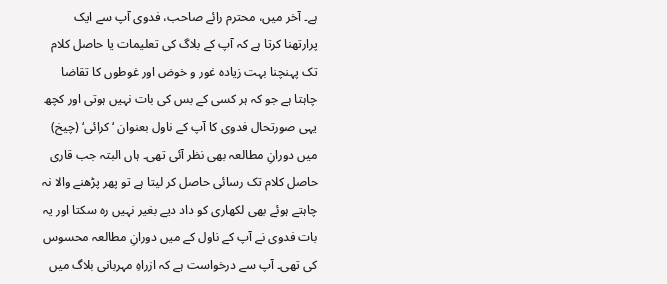ہے۔ آخر میں، محترم رائے صاحب، فدوی آپ سے ایک پرارتھنا کرتا ہے کہ آپ کے بلاگ کی تعلیمات یا حاصل کلام تک پہنچنا بہت زیادہ غور و خوض اور غوطوں کا تقاضا چاہتا ہے جو کہ ہر کسی کے بس کی بات نہیں ہوتی اور کچھ یہی صورتحال فدوی کا آپ کے ناول بعنوان ‘کرائی‘ (چیخ) میں دورانِ مطالعہ بھی نظر آئی تھی۔ ہاں البتہ جب قاری حاصل کلام تک رسائی حاصل کر لیتا ہے تو پھر پڑھنے والا نہ چاہتے ہوئے بھی لکھاری کو داد دیے بغیر نہیں رہ سکتا اور یہ بات فدوی نے آپ کے ناول کے میں دورانِ مطالعہ محسوس کی تھی۔ آپ سے درخواست ہے کہ ازراہِ مہربانی بلاگ میں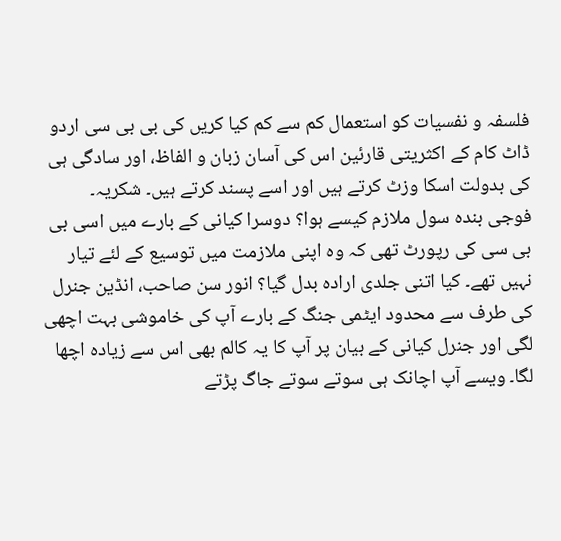فلسفہ و نفسیات کو استعمال کم سے کم کیا کریں کی بی بی سی اردو ڈاٹ کام کے اکثریتی قارئین اس کی آسان زبان و الفاظ، اور سادگی ہی کی بدولت اسکا وزٹ کرتے ہیں اور اسے پسند کرتے ہیں۔ شکریہ۔
فوجی بندہ سول ملازم کیسے ہوا؟ دوسرا کیانی کے بارے میں اسی بی بی سی کی رپورٹ تھی کہ وہ اپنی ملازمت میں توسیع کے لئے تیار نہیں تھے۔ کیا اتنی جلدی ارادہ بدل گیا؟ انور سن صاحب، انڈین جنرل کی طرف سے محدود ایٹمی جنگ کے بارے آپ کی خاموشی بہت اچھی لگی اور جنرل کیانی کے بیان پر آپ کا یہ کالم بھی اس سے زیادہ اچھا لگا۔ ویسے آپ اچانک ہی سوتے سوتے جاگ پڑتے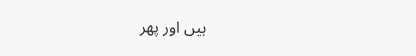ہیں اور پھر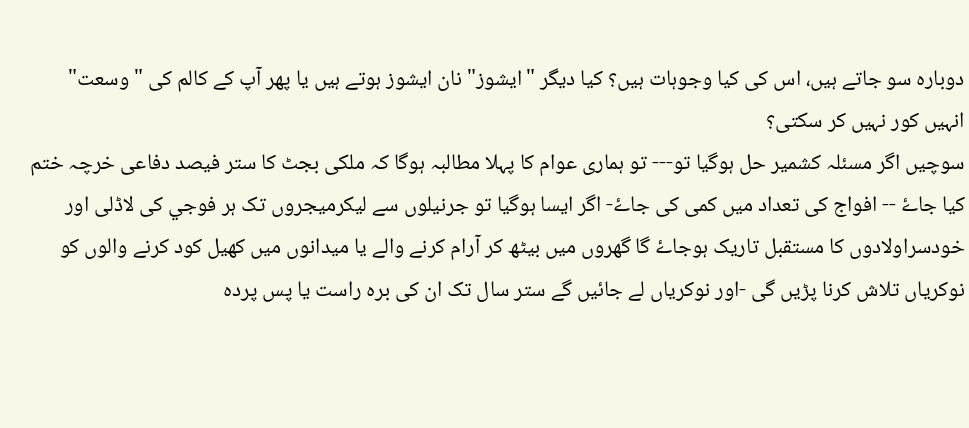دوبارہ سو جاتے ہیں، اس کی کیا وجوہات ہیں؟ کیا دیگر "ایشوز" نان ایشوز ہوتے ہیں یا پھر آپ کے کالم کی "وسعت" انہیں کور نہیں کر سکتی؟
سوچيں اگر مسئلہ کشمير حل ہوگيا تو--- تو ہماری عوام کا پہلا مطالبہ ہوگا کہ ملکی بجٹ کا ستر فيصد دفاعی خرچہ ختم کيا جاۓ -- افواج کی تعداد ميں کمی کی جاۓ- اگر ايسا ہوگيا تو جرنيلوں سے ليکرميجروں تک ہر فوجي کی لاڈلی اور خودسراولادوں کا مستقبل تاريک ہوجاۓ گا گھروں ميں بيٹھ کر آرام کرنے والے يا ميدانوں ميں کھيل کود کرنے والوں کو نوکرياں تلاش کرنا پڑيں گی -اور نوکرياں لے جائيں گے ستر سال تک ان کی برہ راست يا پس پردہ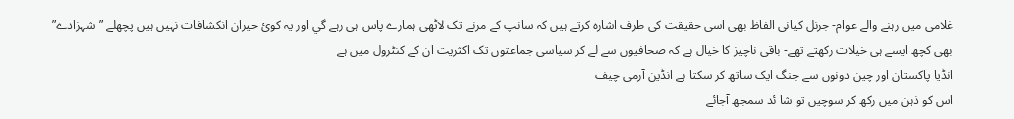غلامی ميں رہنے والے عوام- جرنل کيانی الفاظ بھی اسی حقيقت کی طرف اشارہ کرتے ہيں کہ سانپ کے مرنے تک لاٹھی ہمارے پاس ہی رہے گي اور يہ کوئ حيران انکشافات نہيں ہيں پچھلے ”شہزادے” بھی کچھ ايسے ہی خیلات رکھتے تھے- باقی ناچيز کا خيال ہے کہ صحافيوں سے لے کر سياسی جماعتوں تک اکثريت ان کے کنٹرول ميں ہے
انڈيا پاکستان اور چين دونوں سے جنگ ايک ساتھ کر سکتا ہے انڈين آرمی چيف
اس کو ذہن ميں رکھ کر سوچيں تو شا ئد سمجھ آجائے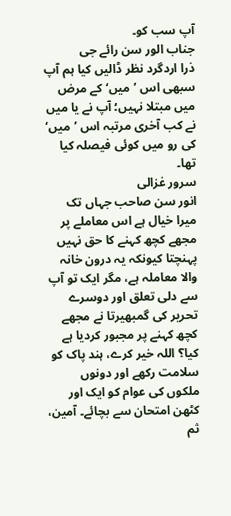آپ سب کو۔
جناب الور سن رائے جی
ذرا اردگرد نظر ڈالیں کیا ہم آپ سبھی اس ’میں‘ کے مرض میں مبتلا نہیں؛ آپ نے یا میں نے کب آخری مرتبہ اس ’میں‘ کی رو میں کوئی فیصلہ کیا تھا۔
سرور غزالی
انور سن صاحب جہاں تک ميرا خيال ہے اس معاملے پر مجھے کچھ کہنے کا حق نہيں پہنچتا کيونکہ يہ درون خانہ والا معاملہ ہے، مگر ايک تو آپ سے دلی تعلق اور دوسرے تحرير کی گمبھيرتا نے مجھے کچھ کہنے پر مجبور کرديا ہے کيا؟ اللہ خير کرے، ہند پاک کو سلامت رکھے اور دونوں ملکوں کی عوام کو ايک اور کٹھن امتحان سے بچائے۔ آمين، ثم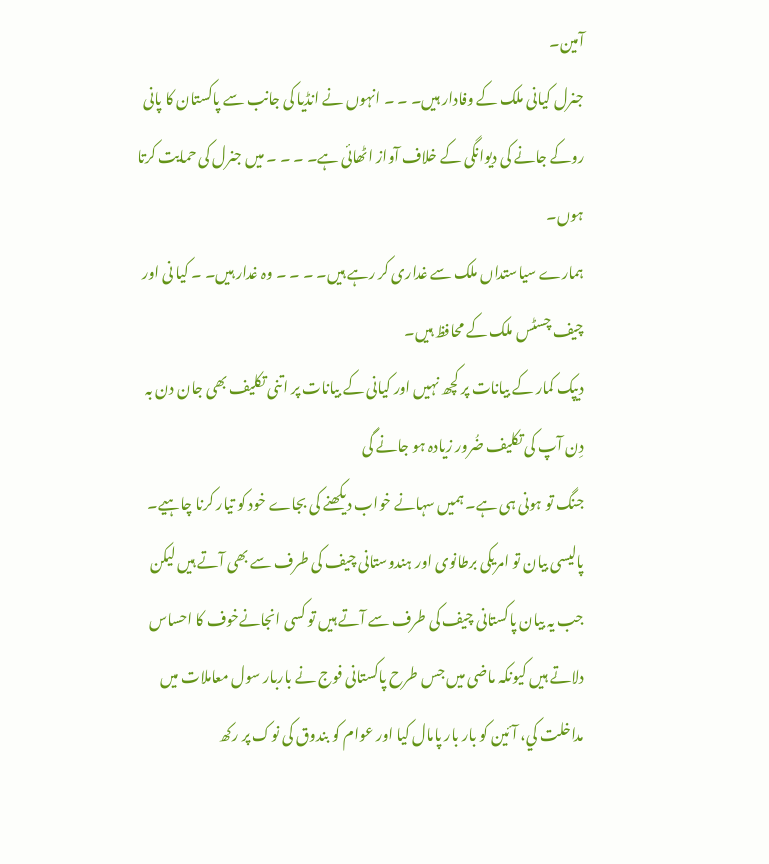آمين۔
جنرل کیانی ملک کے وفادار ہیں۔ ۔ ۔ انہوں نے انڈیا کی جانب سے پاکستان کا پانی روکے جانے کی دیوانگی کے خلاف آواز اٹھائی ہے۔ ۔ ۔ ۔ میں جنرل کی حمایت کرتا ہوں۔
ہمارے سیاستداں ملک سے غداری کر رہے ہیں۔ ۔ ۔ ۔ وہ غدار ہیں۔ ۔ کیا نی اور چیف چسٹس ملک کے محافظ ہیں۔
دیپک کمار کے بیانات پر کچھ نہیں اور کیانی کے بیانات پر اتنی تکلیف بھی جان دن بہ دِن آپ کی تکلیف ضُرور زیادہ ہو جانے گی
جنگ تو ہونی ہی ہے۔ ہمیں سہانے خواب دیکھنے کی بجاے خود کو تیار کرنا چاہیے۔
پاليسی بيان تو امريکی برطانوی اور ہندوستانی چيف کی طرف سے بھی آتے ہيں ليکن جب يہ بيان پاکستانی چيف کی طرف سے آتے ہيں تو کسی انجانےخوف کا احساس دلاتے ہيں کيونکہ ماضی ميں جس طرح پاکستانی فوج نے باربار سول معاملات ميں مداخلت کي، آئين کو بار بار پامال کيا اور عوام کو بندوق کی نوک پر رکھ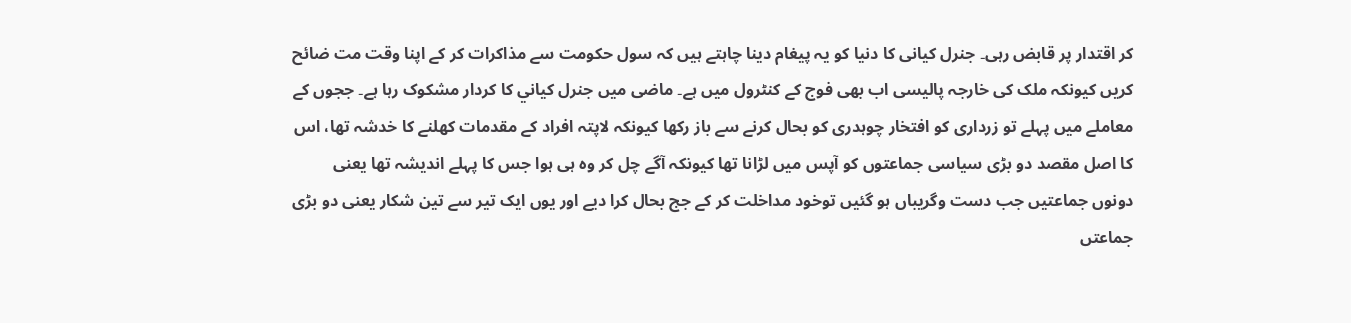کر اقتدار پر قابض رہی۔ جنرل کيانی کا دنيا کو يہ پيغام دينا چاہتے ہيں کہ سول حکومت سے مذاکرات کر کے اپنا وقت مت ضائح کريں کيونکہ ملک کی خارجہ پاليسی اب بھی فوج کے کنٹرول ميں ہے۔ ماضی ميں جنرل کياني کا کردار مشکوک رہا ہے۔ ججوں کے معاملے میں پہلے تو زرداری کو افتخار چوہدری کو بحال کرنے سے باز رکھا کيونکہ لاپتہ افراد کے مقدمات کھلنے کا خدشہ تھا، اس کا اصل مقصد دو بڑی سياسی جماعتوں کو آپس ميں لڑانا تھا کيونکہ آگے چل کر وہ ہی ہوا جس کا پہلے انديشہ تھا يعنی دونوں جماعتيں جب دست وگريباں ہو گئيں توخود مداخلت کر کے جج بحال کرا ديے اور يوں ايک تير سے تين شکار يعنی دو بڑی جماعتں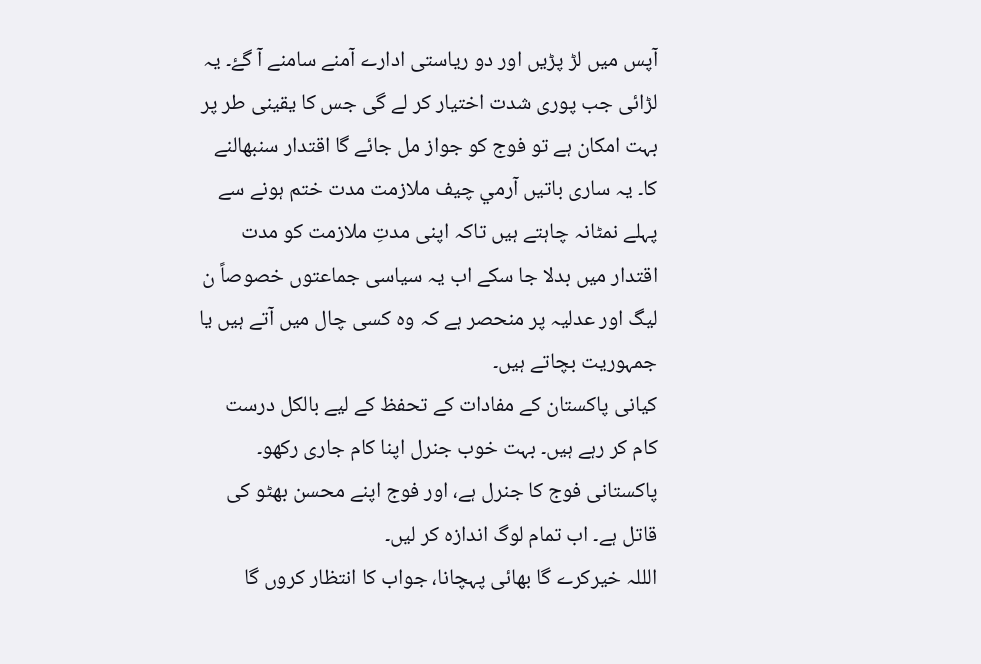آپس ميں لڑ پڑيں اور دو رياستی ادارے آمنے سامنے آ گۓ۔ يہ لڑائی جب پوری شدت اختيار کر لے گی جس کا يقينی طر پر بہت امکان ہے تو فوج کو جواز مل جائے گا اقتدار سنبھالنے کا۔ يہ ساری باتيں آرمي چيف ملازمت مدت ختم ہونے سے پہلے نمٹانہ چاہتے ہيں تاکہ اپنی مدتِ ملازمت کو مدت اقتدار میں بدلا جا سکے اب يہ سياسی جماعتوں خصوصاً ن ليگ اور عدليہ پر منحصر ہے کہ وہ کسی چال ميں آتے ہيں يا جمہوريت بچاتے ہيں۔
کیانی پاکستان کے مفادات کے تحفظ کے لیے بالکل درست کام کر رہے ہیں۔ بہت خوب جنرل اپنا کام جاری رکھو۔
پاکستانی فوج کا جنرل ہے، اور فوج اپنے محسن بھٹو کی قاتل ہے۔ اب تمام لوگ اندازہ کر لیں۔
الللہ خيرکرے گا بھائی پہچانا، جواب کا انتظار کروں گا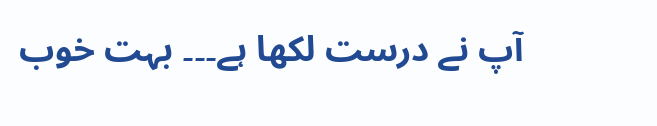آپ نے درست لکھا ہے۔۔۔ بہت خوب